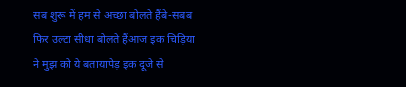सब शुरू में हम से अच्छा बोलते हैंबे-सबब फिर उल्टा सीधा बोलते हैंआज इक चिड़िया ने मुझ को ये बतायापेड़ इक दूजे से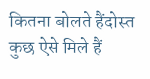कितना बोलते हैंदोस्त कुछ ऐसे मिले हैं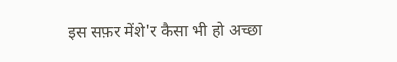इस सफ़र मेंशे'र कैसा भी हो अच्छा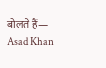बोलते हैं— Asad Khan